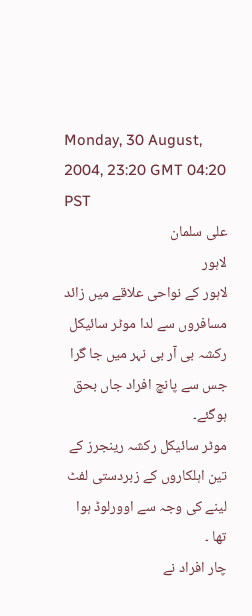Monday, 30 August, 2004, 23:20 GMT 04:20 PST
علی سلمان
لاہور
لاہور کے نواحی علاقے میں زائد مسافروں سے لدا موٹر سائیکل رکشہ بی آر بی نہر میں جا گرا جس سے پانچ افراد جاں بحق ہوگئے۔
موٹر سائیکل رکشہ رینجرز کے تین اہلکاروں کے زبردستی لفٹ لینے کی وجہ سے اوورلوڈ ہوا تھا ۔
چار افراد نے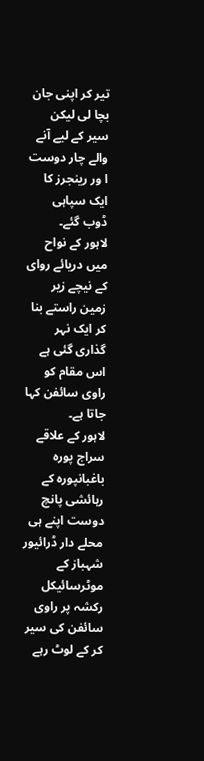تیر کر اپنی جان بچا لی لیکن سیر کے لیے آنے والے چار دوست ا ور رینجرز کا ایک سپاہی ڈوب گئے۔
لاہور کے نواح میں دریائے روای کے نیچے زیر زمین راستے بنا کر ایک نہر گذاری گئی ہے اس مقام کو راوی سائفن کہا جاتا ہے۔
لاہور کے علاقے سراج پورہ باغبانپورہ کے رہائشی پانچ دوست اپنے ہی محلے دار ڈرائیور شہباز کے موٹرسائیکل رکشہ پر راوی سائفن کی سیر کر کے لوٹ رہے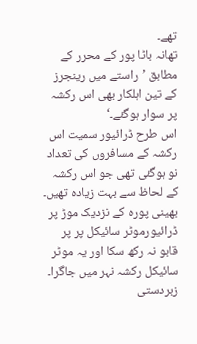تھے۔
تھانہ باٹا پور کے محرر کے مطابق ’راستے میں رینجرز کے تین اہلکار بھی اس رکشہ پر سوار ہوگئے۔‘
اس طرح ڈرائیور سمیت اس رکشہ کے مسافروں کی تعداد نو ہوگئی تھی جو اس رکشہ کے لحاظ سے بہت زیادہ تھیں۔
بھینی پورہ کے نزدیک موڑ پر ڈرائیورموٹر سائیکل پر پر قابو نہ رکھ سکا اور یہ موٹر سائیکل رکشہ نہر میں جاگرا۔ زبردستی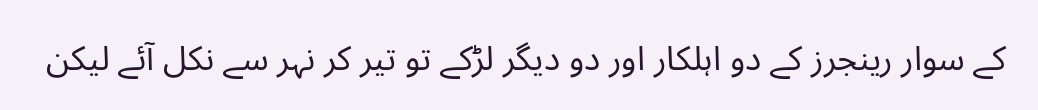کے سوار رینجرز کے دو اہلکار اور دو دیگر لڑکے تو تیر کر نہر سے نکل آئے لیکن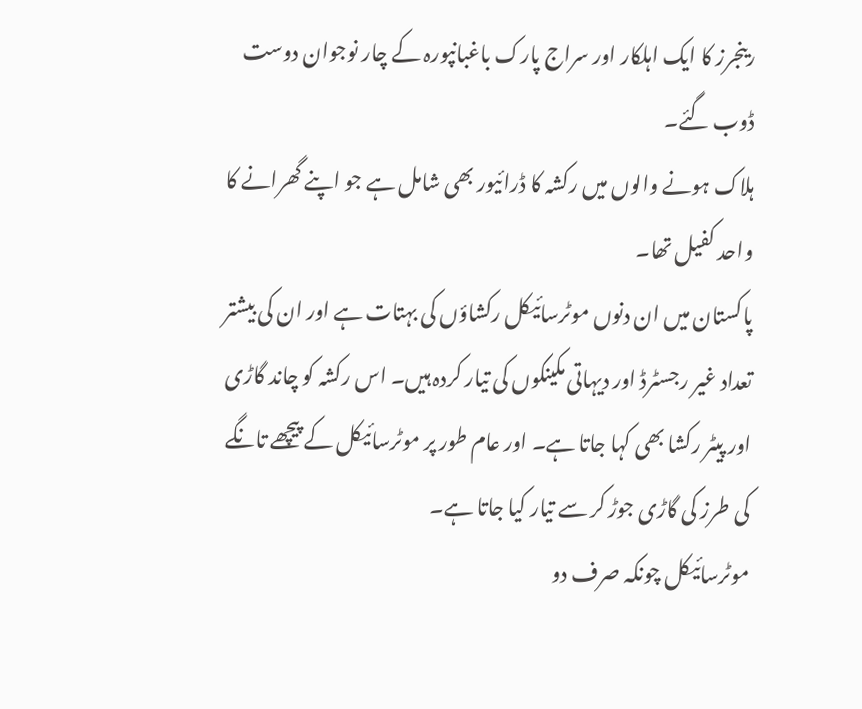رینجرز کا ایک اہلکار اور سراج پارک باغبانپورہ کے چار نوجوان دوست ڈوب گئے۔
ہلاک ہونے والوں میں رکشہ کا ڈرائیور بھی شامل ہے جو اپنے گھرانے کا واحد کفیل تھا۔
پاکستان میں ان دنوں موٹرسائیکل رکشاؤں کی بہتات ہے اور ان کی بیشتر تعداد غیر رجسٹرڈ اور دیہاتی مکینکوں کی تیار کردہ ہیں۔ اس رکشہ کو چاند گاڑی اور پیٹر رکشا بھی کہا جاتا ہے۔ اور عام طور پر موٹرسائیکل کے پیچھے تانگے کی طرز کی گاڑی جوڑ کر سے تیار کیا جاتا ہے۔
موٹرسائیکل چونکہ صرف دو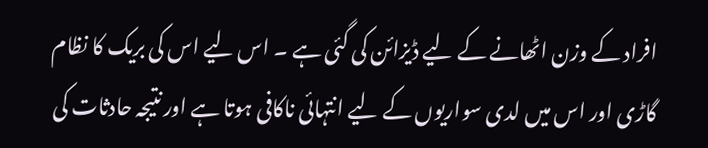افراد کے وزن اٹھانے کے لیے ڈیزائن کی گئی ہے ۔ اس لیے اس کی بریک کا نظام گاڑی اور اس میں لدی سواریوں کے لیے انتہائی ناکافی ہوتا ہے اور نتیجہ حادثات کی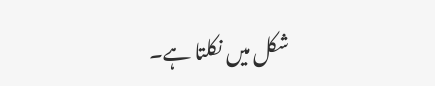شکل میں نکلتا ہے۔